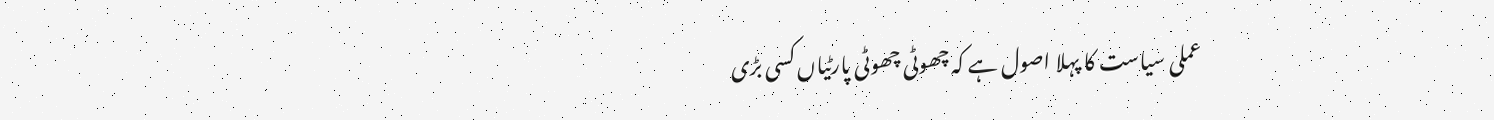عملی سیاست کا پہلا اصول ہے کہ چھوٹی چھوٹی پارٹیاں کسی بڑی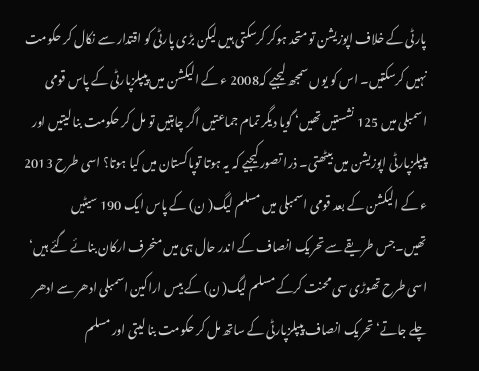پارٹی کے خلاف اپوزیشن تو متحد ہوکر کرسکتی ہیں لیکن بڑی پارٹی کو اقتدار سے نکال کر حکومت نہیں کرسکتیں۔ اس کو یوں سمجھ لیجیے کہ2008 ء کے الیکشن میں پیپلزپارٹی کے پاس قومی اسمبلی میں 125 نشستیں تھیں‘ گویا دیگر تمام جماعتیں اگر چاہتیں تو مل کر حکومت بنا لیتیں اور پیپلزپارٹی اپوزیشن میں بیٹھتی۔ ذرا تصور کیجیے کہ یہ ہوتا توپاکستان میں کیا ہوتا؟ اسی طرح 2013 ء کے الیکشن کے بعد قومی اسمبلی میں مسلم لیگ( ن) کے پاس ایک 190 سیٹیں تھیں۔جس طریقے سے تحریک انصاف کے اندر حال ہی میں منحرف ارکان بنائے گئے ہیں‘ اسی طرح تھوڑی سی محنت کرکے مسلم لیگ( ن) کے بیس اراکین اسمبلی ادھر سے ادھر چلے جاتے‘ تحریک انصاف پیپلزپارٹی کے ساتھ مل کر حکومت بنا لیتی اور مسلم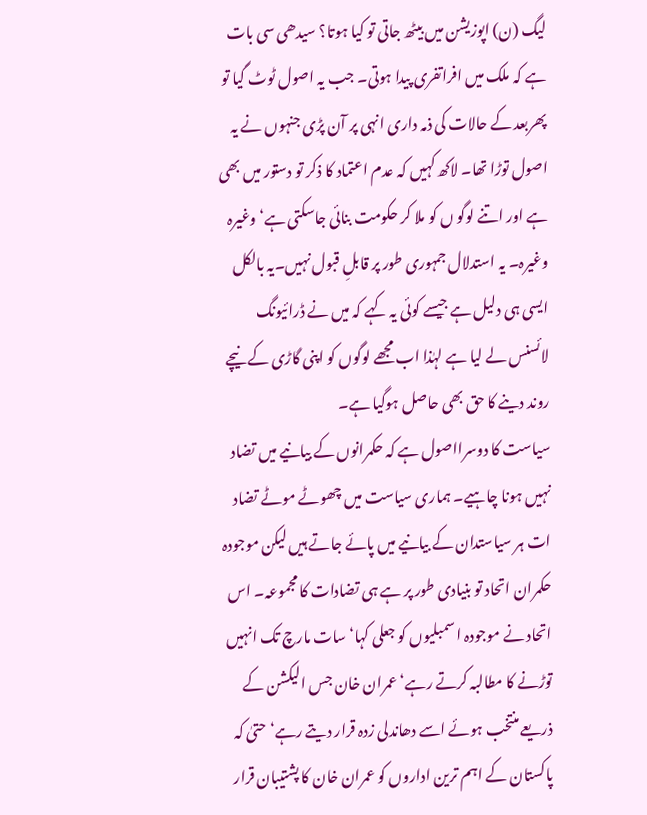لیگ (ن) اپوزیشن میں بیٹھ جاتی تو کیا ہوتا؟ سیدھی سی بات ہے کہ ملک میں افراتفری پیدا ہوتی۔ جب یہ اصول ٹوٹ گیا تو پھربعد کے حالات کی ذمہ داری انہی پر آن پڑی جنہوں نے یہ اصول توڑا تھا۔ لاکھ کہیں کہ عدم اعتماد کا ذکر تو دستور میں بھی ہے اور اتنے لوگو ں کو ملا کر حکومت بنائی جاسکتی ہے‘ وغیرہ وغیرہ۔ یہ استدلال جمہوری طور پر قابلِ قبول نہیں۔یہ بالکل ایسی ہی دلیل ہے جیسے کوئی یہ کہے کہ میں نے ڈرائیونگ لائسنس لے لیا ہے لہٰذا اب مجھے لوگوں کو اپنی گاڑی کے نیچے روند دینے کا حق بھی حاصل ہوگیا ہے۔
سیاست کا دوسرااصول ہے کہ حکمرانوں کے بیانیے میں تضاد نہیں ہونا چاہیے۔ ہماری سیاست میں چھوٹے موٹے تضاد ات ہر سیاستدان کے بیانیے میں پائے جاتے ہیں لیکن موجودہ حکمران اتحاد تو بنیادی طور پر ہے ہی تضادات کا مجموعہ۔ اس اتحاد نے موجودہ اسمبلیوں کو جعلی کہا‘ سات مارچ تک انہیں توڑنے کا مطالبہ کرتے رہے‘ عمران خان جس الیکشن کے ذریعے منتخب ہوئے اسے دھاندلی زدہ قرار دیتے رہے‘ حتیٰ کہ پاکستان کے اہم ترین اداروں کو عمران خان کا پشتیبان قرار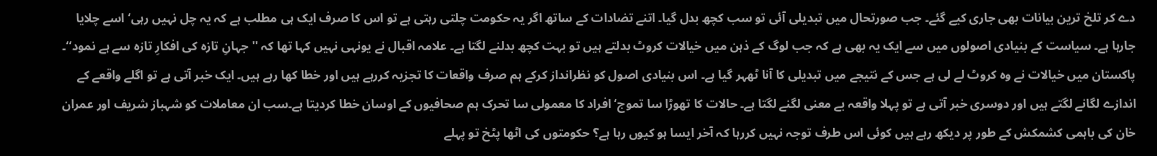دے کر تلخ ترین بیانات بھی جاری کیے گئے۔ جب صورتحال میں تبدیلی آئی تو سب کچھ بدل گیا۔ اتنے تضادات کے ساتھ اگر یہ حکومت چلتی رہتی ہے تو اس کا صرف ایک ہی مطلب ہے کہ یہ چل نہیں رہی‘ اسے چلایا جارہا ہے۔ سیاست کے بنیادی اصولوں میں سے ایک یہ بھی ہے کہ جب لوگ کے ذہن میں خیالات کروٹ بدلتے ہیں تو بہت کچھ بدلنے لگتا ہے۔ علامہ اقبال نے یونہی نہیں کہا تھا کہ ''جہانِ تازہ کی افکارِ تازہ سے ہے نمود‘‘۔ پاکستان میں خیالات نے وہ کروٹ لے لی ہے جس کے نتیجے میں تبدیلی کا آنا ٹھہر گیا ہے۔ اس بنیادی اصول کو نظرانداز کرکے ہم صرف واقعات کا تجزیہ کررہے ہیں اور خطا کھا رہے ہیں۔ ایک خبر آتی ہے تو اگلے واقعے کے اندازے لگانے لگتے ہیں اور دوسری خبر آتی ہے تو پہلا واقعہ بے معنی لگنے لگتا ہے۔ حالات کا تھوڑا سا تموج‘ افراد کا معمولی سا تحرک ہم صحافیوں کے اوسان خطا کردیتا ہے۔سب ان معاملات کو شہباز شریف اور عمران خان کی باہمی کشمکش کے طور پر دیکھ رہے ہیں کوئی اس طرف توجہ نہیں کررہا کہ آخر ایسا ہو کیوں رہا ہے؟ حکومتوں کی اٹھا پٹخ تو پہلے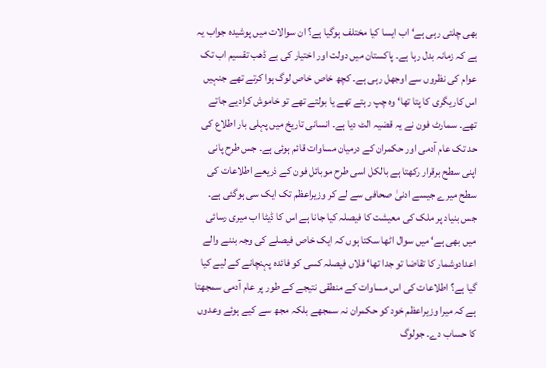بھی چلتی رہی ہے‘ اب ایسا کیا مختلف ہوگیا ہے؟ ان سوالات میں پوشیدہ جواب یہ ہے کہ زمانہ بدل رہا ہے۔ پاکستان میں دولت اور اختیار کی بے ڈھب تقسیم اب تک عوام کی نظروں سے اوجھل رہی ہے۔ کچھ خاص خاص لوگ ہوا کرتے تھے جنہیں اس کاریگری کا پتا تھا‘ وہ چپ رہتے تھے یا بولتے تھے تو خاموش کرادیے جاتے تھے۔ سمارٹ فون نے یہ قضیہ الٹ دیا ہے۔ انسانی تاریخ میں پہلی بار اطلاع کی حد تک عام آدمی اور حکمران کے درمیان مساوات قائم ہوئی ہے۔ جس طرح پانی اپنی سطح برقرار رکھتا ہے بالکل اسی طرح موبائل فون کے ذریعے اطلاعات کی سطح میرے جیسے ادنیٰ صحافی سے لے کر وزیراعظم تک ایک سی ہوگئی ہے۔ جس بنیاد پر ملک کی معیشت کا فیصلہ کیا جانا ہے اس کا ڈیٹا اب میری رسائی میں بھی ہے‘ میں سوال اٹھا سکتا ہوں کہ ایک خاص فیصلے کی وجہ بننے والے اعدادوشمار کا تقاضا تو جدا تھا‘ فلاں فیصلہ کسی کو فائدہ پہنچانے کے لیے کیا گیا ہے؟ اطلاعات کی اس مساوات کے منطقی نتیجے کے طور پر عام آدمی سمجھتا ہے کہ میرا وزیراعظم خود کو حکمران نہ سمجھے بلکہ مجھ سے کیے ہوئے وعدوں کا حساب دے۔ جولوگ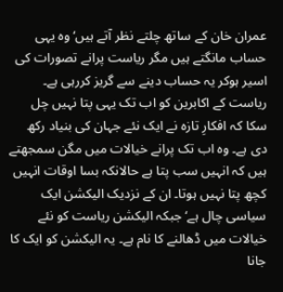عمران خان کے ساتھ چلتے نظر آتے ہیں‘ وہ یہی حساب مانگتے ہیں مگر ریاست پرانے تصورات کی اسیر ہوکر یہ حساب دینے سے گریز کررہی ہے۔ ریاست کے اکابرین کو اب تک یہی پتا نہیں چل سکا کہ افکارِ تازہ نے ایک نئے جہان کی بنیاد رکھ دی ہے۔ وہ اب تک پرانے خیالات میں مگن سمجھتے ہیں کہ انہیں سب پتا ہے حالانکہ بسا اوقات انہیں کچھ پتا نہیں ہوتا۔ ان کے نزدیک الیکشن ایک سیاسی چال ہے‘ جبکہ الیکشن ریاست کو نئے خیالات میں ڈھالنے کا نام ہے۔ یہ الیکشن کو ایک کا جانا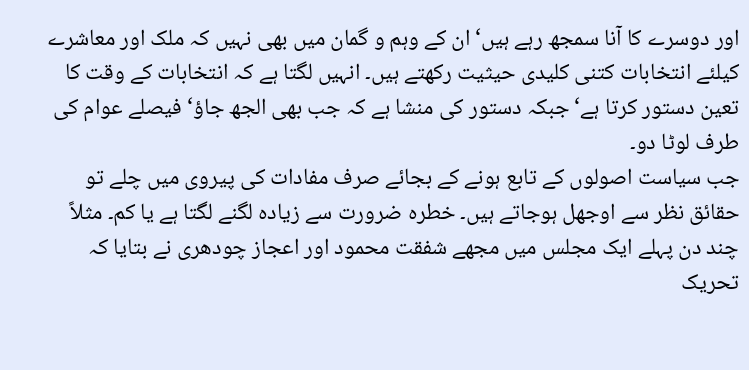اور دوسرے کا آنا سمجھ رہے ہیں‘ ان کے وہم و گمان میں بھی نہیں کہ ملک اور معاشرے کیلئے انتخابات کتنی کلیدی حیثیت رکھتے ہیں۔ انہیں لگتا ہے کہ انتخابات کے وقت کا تعین دستور کرتا ہے‘جبکہ دستور کی منشا ہے کہ جب بھی الجھ جاؤ‘ فیصلے عوام کی طرف لوٹا دو۔
جب سیاست اصولوں کے تابع ہونے کے بجائے صرف مفادات کی پیروی میں چلے تو حقائق نظر سے اوجھل ہوجاتے ہیں۔ خطرہ ضرورت سے زیادہ لگنے لگتا ہے یا کم۔ مثلاً چند دن پہلے ایک مجلس میں مجھے شفقت محمود اور اعجاز چودھری نے بتایا کہ تحریک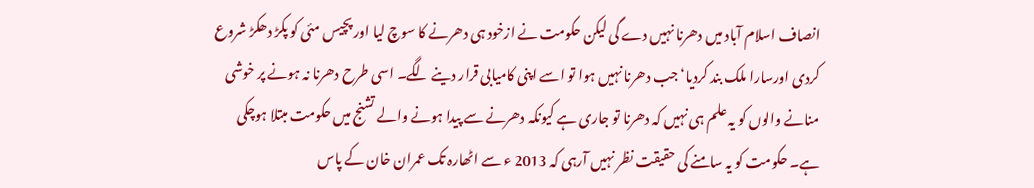انصاف اسلام آباد میں دھرنا نہیں دے گی لیکن حکومت نے ازخود ہی دھرنے کا سوچ لیا اور پچیس مئی کو پکڑ دھکڑ شروع کردی اورسارا ملک بند کردیا‘ جب دھرنا نہیں ہوا تو اسے اپنی کامیابی قرار دینے لگے۔ اسی طرح دھرنا نہ ہونے پر خوشی منانے والوں کو یہ علم ہی نہیں کہ دھرنا تو جاری ہے کیونکہ دھرنے سے پیدا ہونے والے تشنج میں حکومت مبتلا ہوچکی ہے۔ حکومت کو یہ سامنے کی حقیقت نظر نہیں آرہی کہ 2013 ء سے اٹھارہ تک عمران خان کے پاس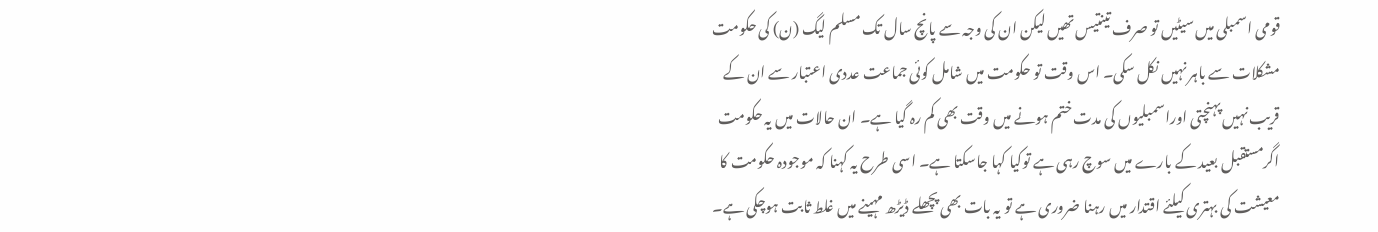قومی اسمبلی میں سیٹیں تو صرف تینتیس تھیں لیکن ان کی وجہ سے پانچ سال تک مسلم لیگ (ن) کی حکومت مشکلات سے باہر نہیں نکل سکی۔ اس وقت تو حکومت میں شامل کوئی جماعت عددی اعتبار سے ان کے قریب نہیں پہنچتی اوراسمبلیوں کی مدت ختم ہونے میں وقت بھی کم رہ گیا ہے۔ ان حالات میں یہ حکومت اگرمستقبل بعید کے بارے میں سوچ رہی ہے توکیا کہا جاسکتا ہے۔ اسی طرح یہ کہنا کہ موجودہ حکومت کا معیشت کی بہتری کیلئے اقتدار میں رہنا ضروری ہے تو یہ بات بھی پچھلے ڈیڑھ مہینے میں غلط ثابت ہوچکی ہے۔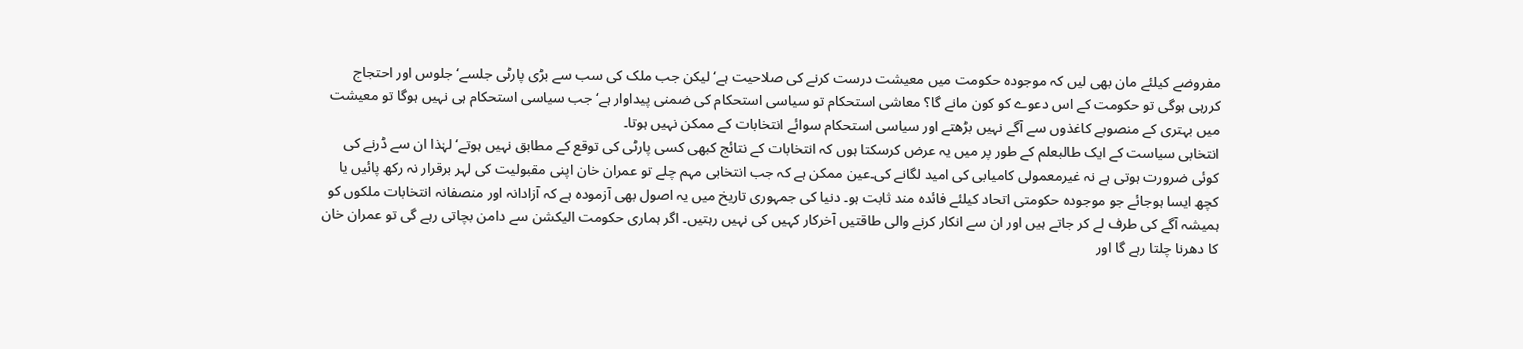مفروضے کیلئے مان بھی لیں کہ موجودہ حکومت میں معیشت درست کرنے کی صلاحیت ہے‘ لیکن جب ملک کی سب سے بڑی پارٹی جلسے‘ جلوس اور احتجاج کررہی ہوگی تو حکومت کے اس دعوے کو کون مانے گا؟ معاشی استحکام تو سیاسی استحکام کی ضمنی پیداوار ہے‘ جب سیاسی استحکام ہی نہیں ہوگا تو معیشت میں بہتری کے منصوبے کاغذوں سے آگے نہیں بڑھتے اور سیاسی استحکام سوائے انتخابات کے ممکن نہیں ہوتا۔
انتخابی سیاست کے ایک طالبعلم کے طور پر میں یہ عرض کرسکتا ہوں کہ انتخابات کے نتائج کبھی کسی پارٹی کی توقع کے مطابق نہیں ہوتے‘ لہٰذا ان سے ڈرنے کی کوئی ضرورت ہوتی ہے نہ غیرمعمولی کامیابی کی امید لگانے کی۔عین ممکن ہے کہ جب انتخابی مہم چلے تو عمران خان اپنی مقبولیت کی لہر برقرار نہ رکھ پائیں یا کچھ ایسا ہوجائے جو موجودہ حکومتی اتحاد کیلئے فائدہ مند ثابت ہو۔ دنیا کی جمہوری تاریخ میں یہ اصول بھی آزمودہ ہے کہ آزادانہ اور منصفانہ انتخابات ملکوں کو ہمیشہ آگے کی طرف لے کر جاتے ہیں اور ان سے انکار کرنے والی طاقتیں آخرکار کہیں کی نہیں رہتیں۔ اگر ہماری حکومت الیکشن سے دامن بچاتی رہے گی تو عمران خان کا دھرنا چلتا رہے گا اور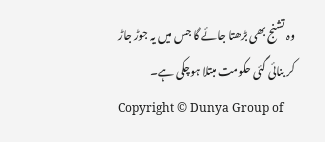وہ تشنج بھی بڑھتا جائے گا جس میں یہ جوڑ جاڑ کر بنائی گئی حکومت مبتلا ہوچکی ہے۔
Copyright © Dunya Group of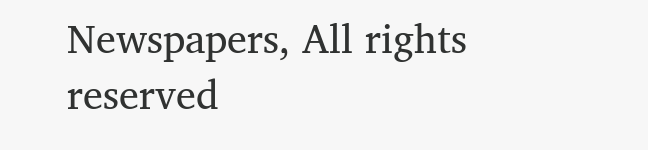Newspapers, All rights reserved